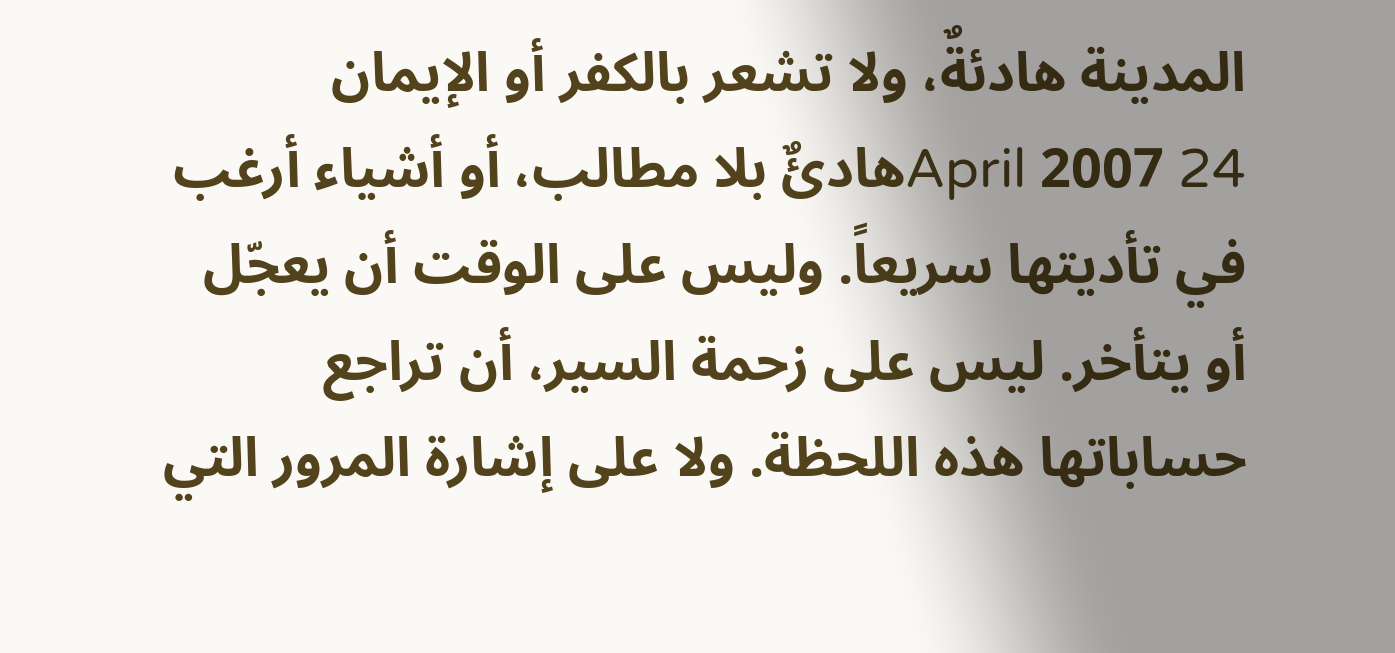المدينة هادئةٌ، ولا تشعر بالكفر أو الإيمان
24 April 2007هادئٌ بلا مطالب، أو أشياء أرغب في تأديتها سريعاً. وليس على الوقت أن يعجّل أو يتأخر. ليس على زحمة السير، أن تراجع حساباتها هذه اللحظة. ولا على إشارة المرور التي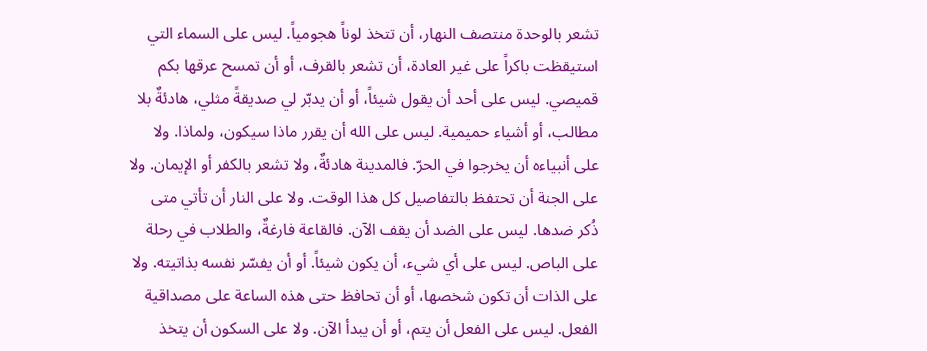تشعر بالوحدة منتصف النهار، أن تتخذ لوناً هجومياً. ليس على السماء التي استيقظت باكراً على غير العادة، أن تشعر بالقرف، أو أن تمسح عرقها بكم قميصي. ليس على أحد أن يقول شيئاً، أو أن يدبّر لي صديقةً مثلي، هادئةٌ بلا مطالب، أو أشياء حميمية. ليس على الله أن يقرر ماذا سيكون، ولماذا. ولا على أنبياءه أن يخرجوا في الحرّ. فالمدينة هادئةٌ، ولا تشعر بالكفر أو الإيمان. ولا على الجنة أن تحتفظ بالتفاصيل كل هذا الوقت. ولا على النار أن تأتي متى ذُكر ضدها. ليس على الضد أن يقف الآن. فالقاعة فارغةٌ، والطلاب في رحلة على الباص. ليس على أي شيء، أن يكون شيئاً. أو أن يفسّر نفسه بذاتيته. ولا على الذات أن تكون شخصها، أو أن تحافظ حتى هذه الساعة على مصداقية الفعل. ليس على الفعل أن يتم، أو أن يبدأ الآن. ولا على السكون أن يتخذ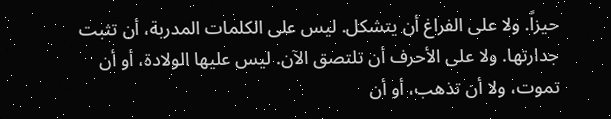حيزاً. ولا على الفراغ أن يتشكل. ليس على الكلمات المدربة، أن تثبت جدارتها. ولا على الأحرف أن تلتصق الآن. ليس عليها الولادة، أو أن تموت، ولا أن تذهب، أو أن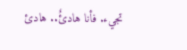تجيء. فأنا هادئٌ.. هادئ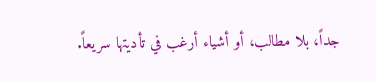جداً، بلا مطالب، أو أشياء أرغب في تأديتها سريعاً.